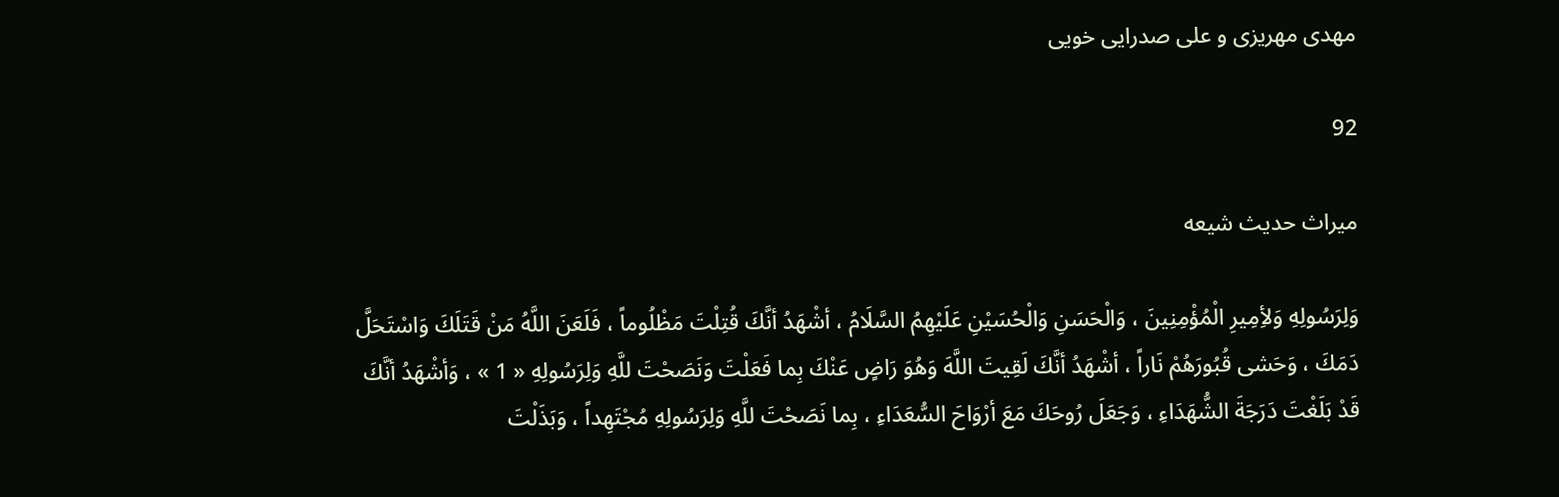مهدى مهريزى و على صدرايى خويى

92

ميراث حديث شيعه

وَلِرَسُولِهِ وَلأِمِيرِ الْمُؤْمِنِينَ ، وَالْحَسَنِ وَالْحُسَيْنِ عَلَيْهِمُ السَّلَامُ ، أشْهَدُ أنَّكَ قُتِلْتَ مَظْلُوماً ، فَلَعَنَ اللَّهُ مَنْ قَتَلَكَ وَاسْتَحَلَّ دَمَكَ ، وَحَشى قُبُورَهُمْ نَاراً ، أشْهَدُ أنَّكَ لَقِيتَ اللَّهَ وَهُوَ رَاضٍ عَنْكَ بِما فَعَلْتَ وَنَصَحْتَ للَّهِ وَلِرَسُولِهِ « 1 » ، وَأشْهَدُ أنَّكَ قَدْ بَلَغْتَ دَرَجَةَ الشُّهَدَاءِ ، وَجَعَلَ رُوحَكَ مَعَ أرْوَاحَ السُّعَدَاءِ ، بِما نَصَحْتَ للَّهِ وَلِرَسُولِهِ مُجْتَهِداً ، وَبَذَلْتَ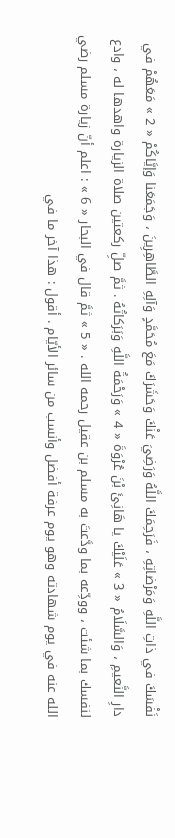نَفْسَكَ في ذاتِ اللَّهِ وَمَرْضاتِهِ ، فَرَحِمَكَ اللَّهُ وَرَضِيَ عَنْكَ وَحَشَرَكَ مَعَ مُحَمَّدٍ وَآلِهِ الطَّاهِرِينَ ، وَجَمَعَنا وَإيَّاكُمْ « 2 » مَعَهُمْ في دارِ النَّعيمِ ، وَالسَّلَامُ « 3 » عَلَيْكَ يا هَانِئَ بْنَ عُرْوَةَ « 4 » وَرَحْمَةُ اللَّهِ وَبَرَكاتُهُ . ثمَّ صلِّ ركعتين صلاة الزيارة واهدها له ، وادع لنفسك بما شئت ، وودِّعه بما ودَّعتَ به مسلم بن عقيل رحمه الله . « 5 » ثمَّ قال في البحار « 6 » : اعلم أنّ زيارة مسلم رضي الله عنه في يوم شهادته وهو يوم عرفة أفضل وأنسب من سائر الأيّام . أقول : هذا آخر ما في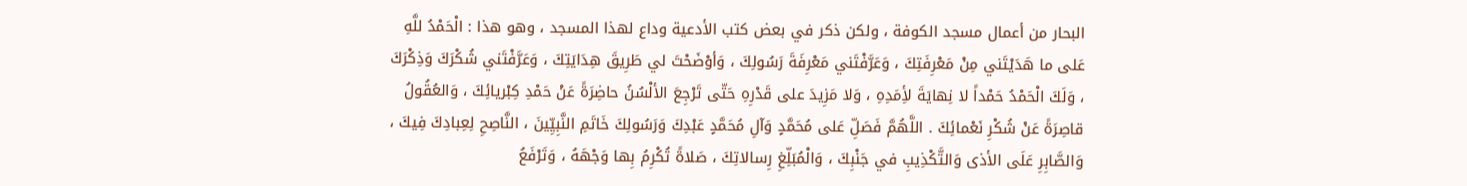البحار من أعمال مسجد الكوفة ، ولكن ذكر في بعض كتب الأدعية وداع لهذا المسجد ، وهو هذا : الْحَمْدُ للَّهِ عَلى ما هَدَيْتَني مِنْ مَعْرِفَتِكَ ، وَعَرَّفْتَني مَعْرِفَةَ رَسُولِكَ ، وَأوْضَحْتَ لي طَرِيقَ هِدَايَتِكَ ، وَعَرَّفْتَني شُكْرَكَ وَذِكْرَكَ ، وَلَكَ الْحَمْدُ حَمْداً لا نِهايَةَ لأِمَدِهِ ، وَلا مَزِيدَ على قَدْرِهِ حَتّى تَرْجِعَ الألْسُنُ حاضِرَةً عَنْ حَمْدِ كِبْريائِكَ ، وَالعُقُولُ قاصِرَةً عَنْ شُكْرِ نَعْمائِكَ . اللَّهُمَّ فَصَلِّ عَلى مُحَمَّدٍ وَآلِ مُحَمَّدٍ عَبْدِكَ وَرَسُولِكَ خَاتَمِ النَّبِيِّينَ ، النَّاصِحِ لِعِبادِكَ فِيكَ ، وَالصَّابِرِ عَلَى الأذى وَالتَّكْذِيبِ في جَنْبِكَ ، وَالْمُبَلِّغِ رِسالاتِكَ ، صَلاةً تُكْرِمُ بِها وَجْهَهُ ، وَتَرْفَعُ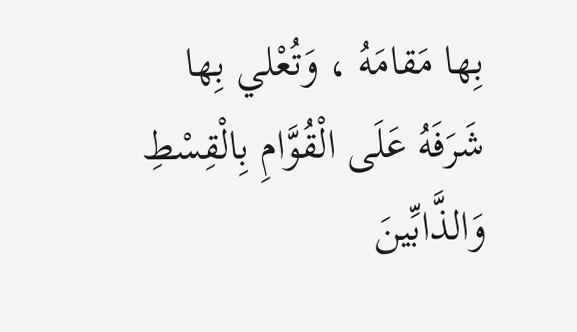بِها مَقامَهُ ، وَتُعْلي بِها شَرَفَهُ عَلَى الْقُوَّامِ بِالْقِسْطِ وَالذَّابِّينَ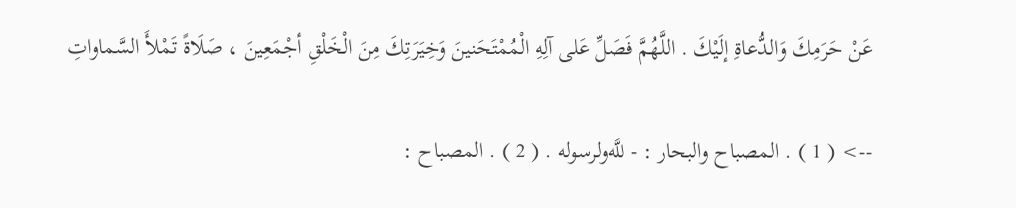عَنْ حَرَمِكَ وَالدُّعاةِ إلَيْكَ . اللَّهُمَّ فَصَلِّ عَلى آلِهِ الْمُمْتَحَنينَ وَخِيَرَتِكَ مِنَ الْخَلْقِ أجْمَعِينَ ، صَلَاةً تَمْلأَ السَّماواتِ

--> ( 1 ) . المصباح والبحار : - للَّه‌ولرسوله . ( 2 ) . المصباح :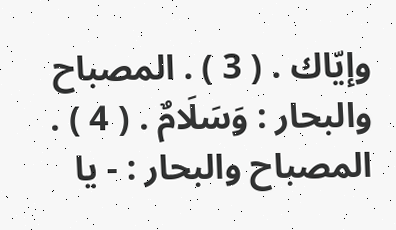وإيّاك . ( 3 ) . المصباح والبحار : وَسَلَامٌ . ( 4 ) . المصباح والبحار : - يا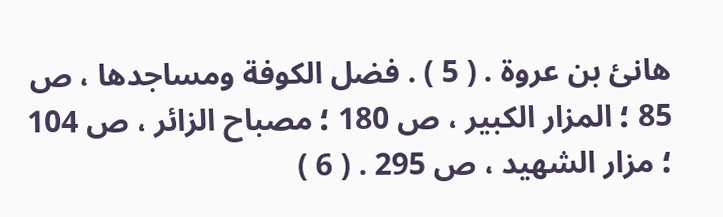هانئ بن عروة . ( 5 ) . فضل الكوفة ومساجدها ، ص 85 ؛ المزار الكبير ، ص 180 ؛ مصباح الزائر ، ص 104 ؛ مزار الشهيد ، ص 295 . ( 6 )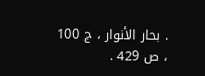. بحار الأنوار ، ج 100 ، ص 429 .